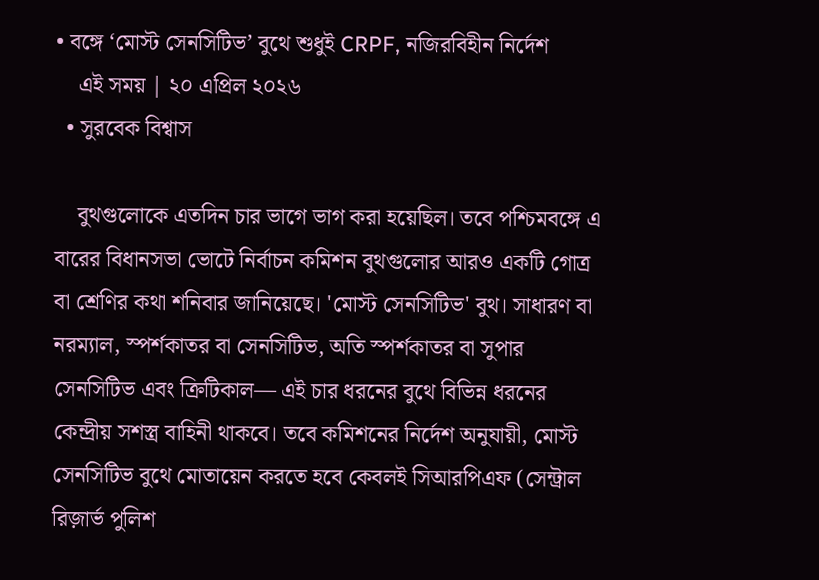• বঙ্গে ‘মোস্ট সেনসিটিভ’ বুথে শুধুই CRPF, নজিরবিহীন নির্দেশ
    এই সময় | ২০ এপ্রিল ২০২৬
  • সুরবেক বিশ্বাস

    বুথগুলোকে এতদিন চার ভাগে ভাগ করা হয়েছিল। তবে পশ্চিমবঙ্গে এ বারের বিধানসভা ভোটে নির্বাচন কমিশন বুথগুলোর আরও একটি গোত্র বা শ্রেণির কথা শনিবার জানিয়েছে। 'মোস্ট সেনসিটিভ' বুথ। সাধারণ বা নরম্যাল, স্পর্শকাতর বা সেনসিটিভ, অতি স্পর্শকাতর বা সুপার সেনসিটিভ এবং ক্রিটিকাল— এই চার ধরনের বুথে বিভিন্ন ধরনের কেন্দ্রীয় সশস্ত্র বাহিনী থাকবে। তবে কমিশনের নির্দেশ অনুযায়ী, মোস্ট সেনসিটিভ বুথে মোতায়েন করতে হবে কেবলই সিআরপিএফ (সেন্ট্রাল রিজ়ার্ভ পুলিশ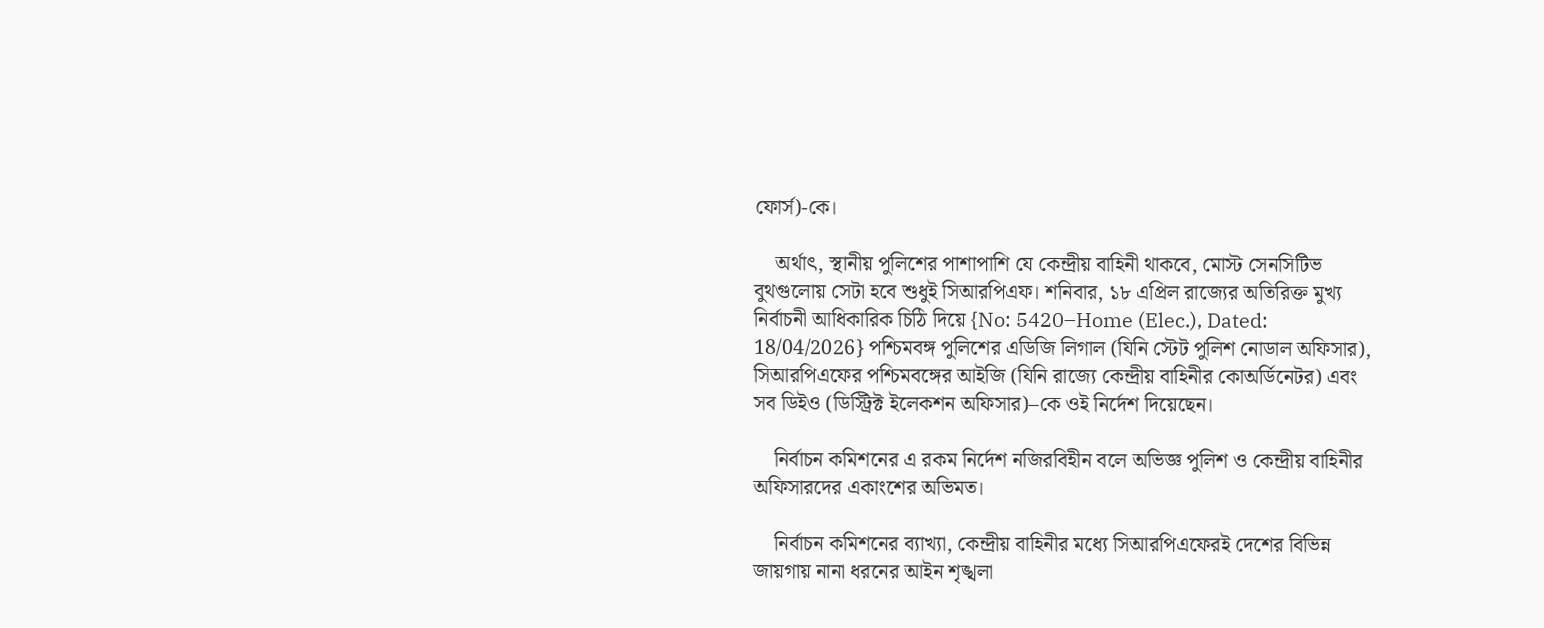ফোর্স)-কে।

    অর্থাৎ, স্থানীয় পুলিশের পাশাপাশি যে কেন্দ্রীয় বাহিনী থাকবে, মোস্ট সেনসিটিভ বুথগুলোয় সেটা হবে শুধুই সিআরপিএফ। শনিবার, ১৮ এপ্রিল রাজ্যের অতিরিক্ত মুখ্য নির্বাচনী আধিকারিক চিঠি দিয়ে {No: 5420–Home (Elec.), Dated: 18/04/2026} পশ্চিমবঙ্গ পুলিশের এডিজি লিগাল (যিনি স্টেট পুলিশ নোডাল অফিসার), সিআরপিএফের পশ্চিমবঙ্গের আইজি (যিনি রাজ্যে কেন্দ্রীয় বাহিনীর কোঅর্ডিনেটর) এবং সব ডিইও (ডিস্ট্রিক্ট ইলেকশন অফিসার)–কে ওই নির্দেশ দিয়েছেন।

    নির্বাচন কমিশনের এ রকম নির্দেশ নজিরবিহীন বলে অভিজ্ঞ পুলিশ ও কেন্দ্রীয় বাহিনীর অফিসারদের একাংশের অভিমত।

    নির্বাচন কমিশনের ব্যাখ্যা, কেন্দ্রীয় বাহিনীর মধ্যে সিআরপিএফেরই দেশের বিভিন্ন জায়গায় নানা ধরনের আইন শৃঙ্খলা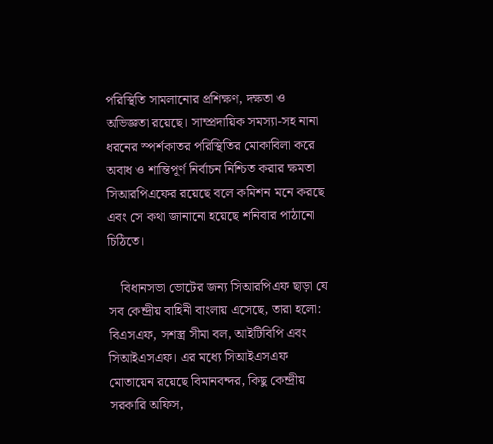পরিস্থিতি সামলানোর প্রশিক্ষণ, দক্ষতা ও অভিজ্ঞতা রয়েছে। সাম্প্রদায়িক সমস্যা-সহ নানা ধরনের স্পর্শকাতর পরিস্থিতির মোকাবিলা করে অবাধ ও শান্তিপূর্ণ নির্বাচন নিশ্চিত করার ক্ষমতা সিআরপিএফের রয়েছে বলে কমিশন মনে করছে এবং সে কথা জানানো হয়েছে শনিবার পাঠানো চিঠিতে।

    বিধানসভা ভোটের জন্য সিআরপিএফ ছাড়া যে সব কেন্দ্রীয় বাহিনী বাংলায় এসেছে, তারা হলো: বিএসএফ, সশস্ত্র সীমা বল, আইটিবিপি এবং সিআইএসএফ। এর মধ্যে সিআইএসএফ মোতায়েন রয়েছে বিমানবন্দর, কিছু কেন্দ্রীয় সরকারি অফিস,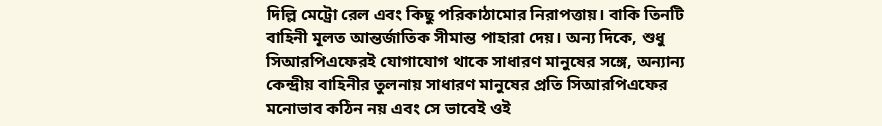দিল্লি মেট্রো রেল এবং কিছু পরিকাঠামোর নিরাপত্তায়। বাকি তিনটি বাহিনী মূলত আন্তর্জাতিক সীমান্ত পাহারা দেয়। অন্য দিকে, শুধু সিআরপিএফেরই যোগাযোগ থাকে সাধারণ মানুষের সঙ্গে, অন্যান্য কেন্দ্রীয় বাহিনীর তুলনায় সাধারণ মানুষের প্রতি সিআরপিএফের মনোভাব কঠিন নয় এবং সে ভাবেই ওই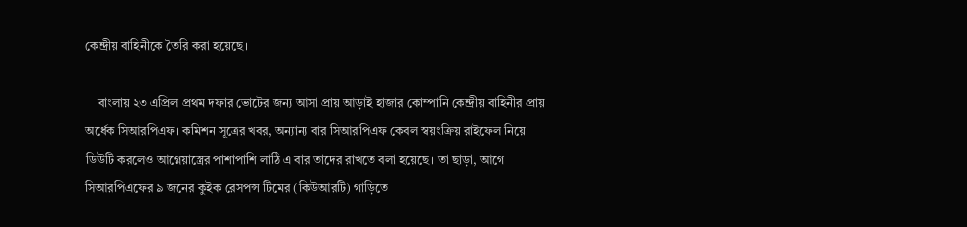কেন্দ্রীয় বাহিনীকে তৈরি করা হয়েছে।

    বাংলায় ২৩ এপ্রিল প্রথম দফার ভোটের জন্য আসা প্রায় আড়াই হাজার কোম্পানি কেন্দ্রীয় বাহিনীর প্রায় অর্ধেক সিআরপিএফ। কমিশন সূত্রের খবর, অন্যান্য বার সিআরপিএফ কেবল স্বয়ংক্রিয় রাইফেল নিয়ে ডিউটি করলেও আগ্নেয়াস্ত্রের পাশাপাশি লাঠি এ বার তাদের রাখতে বলা হয়েছে। তা ছাড়া, আগে সিআরপিএফের ৯ জনের কুইক রেসপন্স টিমের (কিউআরটি) গাড়িতে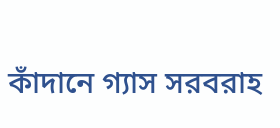কাঁদানে গ্যাস সরবরাহ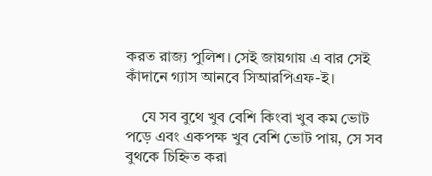করত রাজ্য পুলিশ। সেই জায়গায় এ বার সেই কাঁদানে গ্যাস আনবে সিআরপিএফ-ই।

    যে সব বুথে খুব বেশি কিংবা খুব কম ভোট পড়ে এবং একপক্ষ খুব বেশি ভোট পায়, সে সব বুথকে চিহ্নিত করা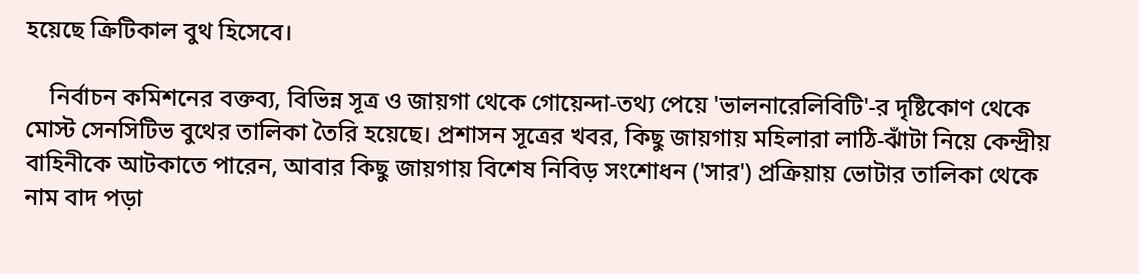হয়েছে ক্রিটিকাল বুথ হিসেবে।

    নির্বাচন কমিশনের বক্তব্য, বিভিন্ন সূত্র ও জায়গা থেকে গোয়েন্দা-তথ্য পেয়ে 'ভালনারেলিবিটি'-র দৃষ্টিকোণ থেকে মোস্ট সেনসিটিভ বুথের তালিকা তৈরি হয়েছে। প্রশাসন সূত্রের খবর, কিছু জায়গায় মহিলারা লাঠি-ঝাঁটা নিয়ে কেন্দ্রীয় বাহিনীকে আটকাতে পারেন, আবার কিছু জায়গায় বিশেষ নিবিড় সংশোধন ('সার') প্রক্রিয়ায় ভোটার তালিকা থেকে নাম বাদ পড়া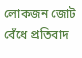লোকজন জোট বেঁধে প্রতিবাদ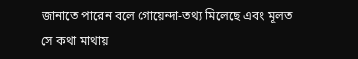জানাতে পারেন বলে গোয়েন্দা-তথ্য মিলেছে এবং মূলত সে কথা মাথায়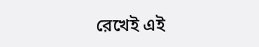রেখেই এই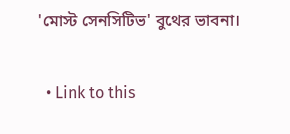'মোস্ট সেনসিটিভ' বুথের ভাবনা।

  • Link to this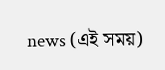news (এই সময়)